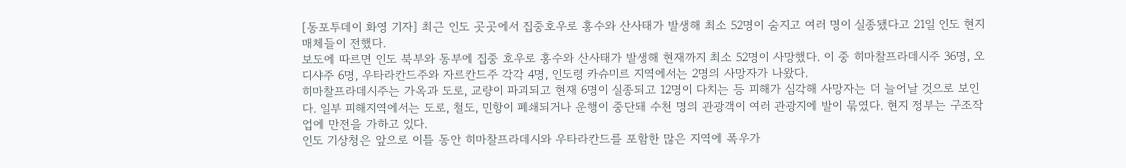[동포투데이 화영 기자] 최근 인도 곳곳에서 집중호우로 홍수와 산사태가 발생해 최소 52명이 숨지고 여러 명이 실종됐다고 21일 인도 현지 매체들이 전했다.
보도에 따르면 인도 북부와 동부에 집중 호우로 홍수와 산사태가 발생해 현재까지 최소 52명이 사망했다. 이 중 히마찰프라데시주 36명, 오디샤주 6명, 우타라칸드주와 자르칸드주 각각 4명, 인도령 카슈미르 지역에서는 2명의 사망자가 나왔다.
히마찰프라데시주는 가옥과 도로, 교량이 파괴되고 현재 6명이 실종되고 12명이 다치는 등 피해가 심각해 사망자는 더 늘어날 것으로 보인다. 일부 피해지역에서는 도로, 철도, 민항이 폐쇄되거나 운행이 중단돼 수천 명의 관광객이 여러 관광지에 발이 묶였다. 현지 정부는 구조작업에 만전을 가하고 있다.
인도 기상청은 앞으로 이틀 동안 히마찰프라데시와 우타라칸드를 포함한 많은 지역에 폭우가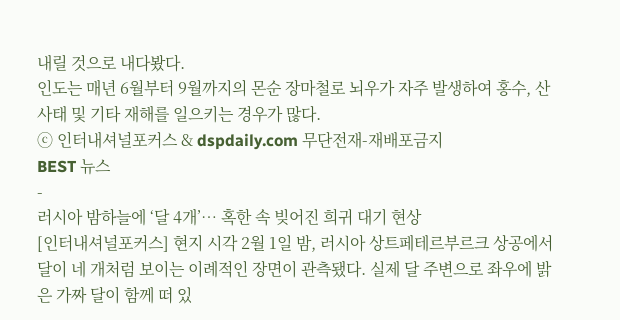내릴 것으로 내다봤다.
인도는 매년 6월부터 9월까지의 몬순 장마철로 뇌우가 자주 발생하여 홍수, 산사태 및 기타 재해를 일으키는 경우가 많다.
ⓒ 인터내셔널포커스 & dspdaily.com 무단전재-재배포금지
BEST 뉴스
-
러시아 밤하늘에 ‘달 4개’… 혹한 속 빚어진 희귀 대기 현상
[인터내셔널포커스] 현지 시각 2월 1일 밤, 러시아 상트페테르부르크 상공에서 달이 네 개처럼 보이는 이례적인 장면이 관측됐다. 실제 달 주변으로 좌우에 밝은 가짜 달이 함께 떠 있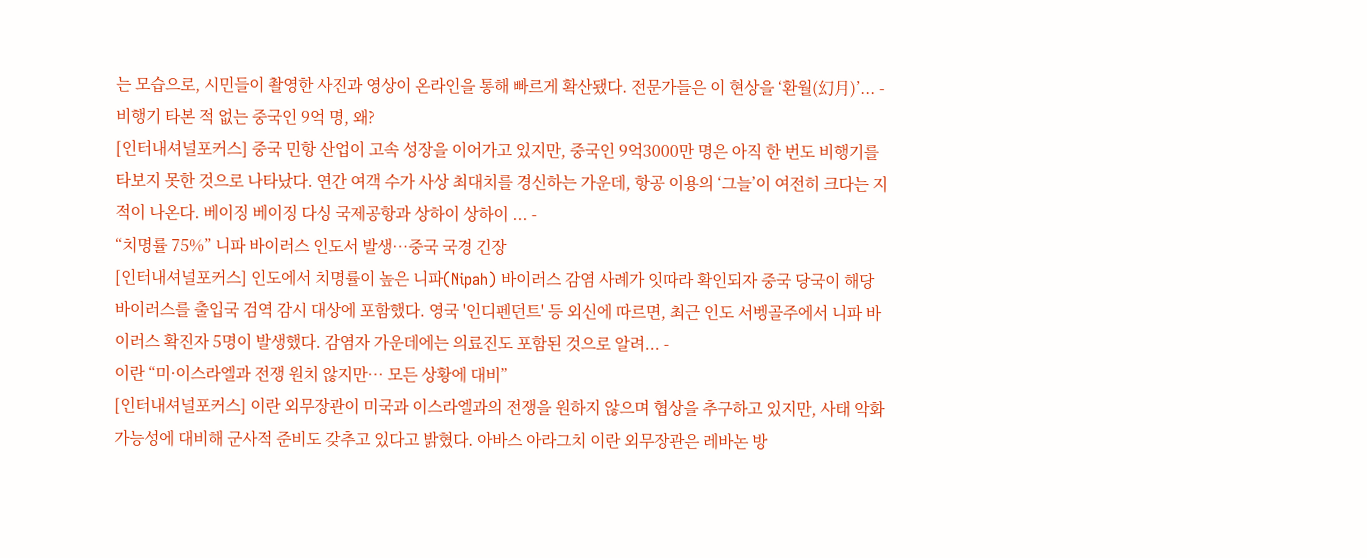는 모습으로, 시민들이 촬영한 사진과 영상이 온라인을 통해 빠르게 확산됐다. 전문가들은 이 현상을 ‘환월(幻月)’... -
비행기 타본 적 없는 중국인 9억 명, 왜?
[인터내셔널포커스] 중국 민항 산업이 고속 성장을 이어가고 있지만, 중국인 9억3000만 명은 아직 한 번도 비행기를 타보지 못한 것으로 나타났다. 연간 여객 수가 사상 최대치를 경신하는 가운데, 항공 이용의 ‘그늘’이 여전히 크다는 지적이 나온다. 베이징 베이징 다싱 국제공항과 상하이 상하이 ... -
“치명률 75%” 니파 바이러스 인도서 발생…중국 국경 긴장
[인터내셔널포커스] 인도에서 치명률이 높은 니파(Nipah) 바이러스 감염 사례가 잇따라 확인되자 중국 당국이 해당 바이러스를 출입국 검역 감시 대상에 포함했다. 영국 '인디펜던트' 등 외신에 따르면, 최근 인도 서벵골주에서 니파 바이러스 확진자 5명이 발생했다. 감염자 가운데에는 의료진도 포함된 것으로 알려... -
이란 “미·이스라엘과 전쟁 원치 않지만… 모든 상황에 대비”
[인터내셔널포커스] 이란 외무장관이 미국과 이스라엘과의 전쟁을 원하지 않으며 협상을 추구하고 있지만, 사태 악화 가능성에 대비해 군사적 준비도 갖추고 있다고 밝혔다. 아바스 아라그치 이란 외무장관은 레바논 방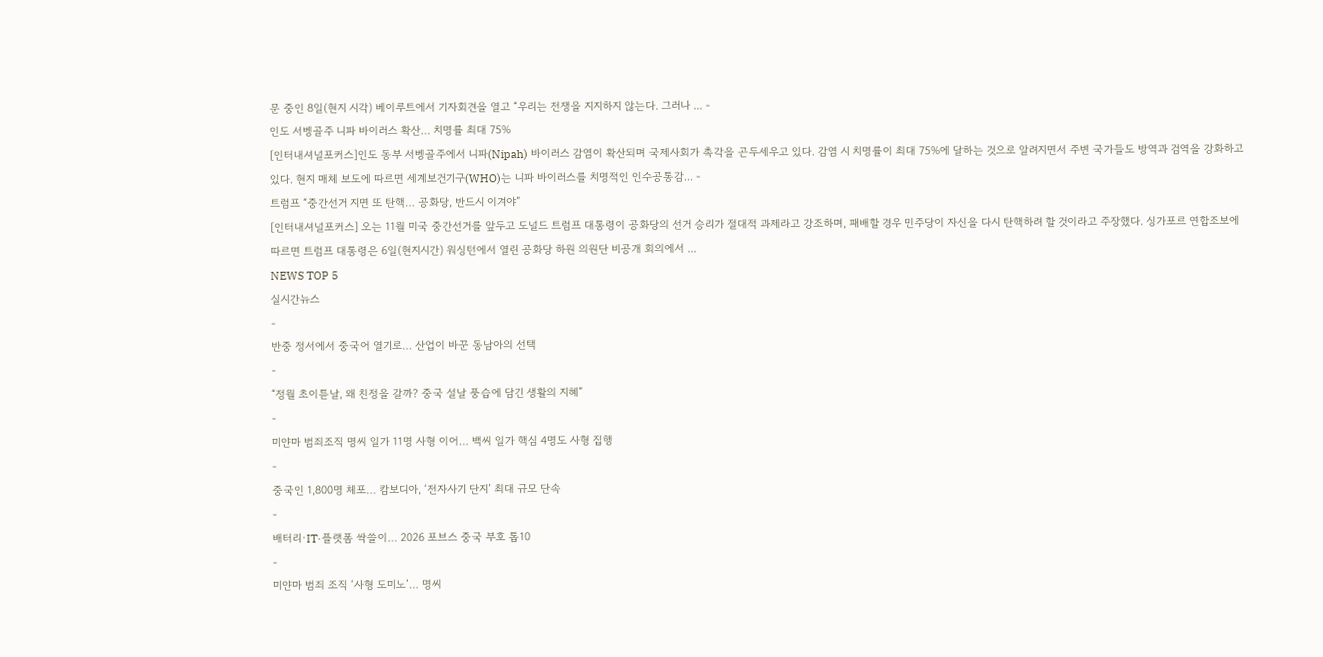문 중인 8일(현지 시각) 베이루트에서 기자회견을 열고 “우리는 전쟁을 지지하지 않는다. 그러나 ... -
인도 서벵골주 니파 바이러스 확산… 치명률 최대 75%
[인터내셔널포커스]인도 동부 서벵골주에서 니파(Nipah) 바이러스 감염이 확산되며 국제사회가 촉각을 곤두세우고 있다. 감염 시 치명률이 최대 75%에 달하는 것으로 알려지면서 주변 국가들도 방역과 검역을 강화하고 있다. 현지 매체 보도에 따르면 세계보건기구(WHO)는 니파 바이러스를 치명적인 인수공통감... -
트럼프 “중간선거 지면 또 탄핵… 공화당, 반드시 이겨야”
[인터내셔널포커스] 오는 11월 미국 중간선거를 앞두고 도널드 트럼프 대통령이 공화당의 선거 승리가 절대적 과제라고 강조하며, 패배할 경우 민주당이 자신을 다시 탄핵하려 할 것이라고 주장했다. 싱가포르 연합조보에 따르면 트럼프 대통령은 6일(현지시간) 워싱턴에서 열린 공화당 하원 의원단 비공개 회의에서 ...
NEWS TOP 5
실시간뉴스
-
반중 정서에서 중국어 열기로… 산업이 바꾼 동남아의 선택
-
“정월 초이튿날, 왜 친정을 갈까? 중국 설날 풍습에 담긴 생활의 지혜”
-
미얀마 범죄조직 명씨 일가 11명 사형 이어… 백씨 일가 핵심 4명도 사형 집행
-
중국인 1,800명 체포… 캄보디아, ‘전자사기 단지’ 최대 규모 단속
-
배터리·IT·플랫폼 싹쓸이… 2026 포브스 중국 부호 톱10
-
미얀마 범죄 조직 ‘사형 도미노’… 명씨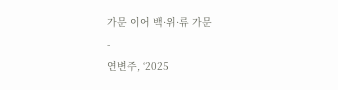가문 이어 백·위·류 가문
-
연변주, ‘2025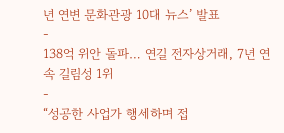년 연변 문화관광 10대 뉴스’ 발표
-
138억 위안 돌파… 연길 전자상거래, 7년 연속 길림성 1위
-
“성공한 사업가 행세하며 접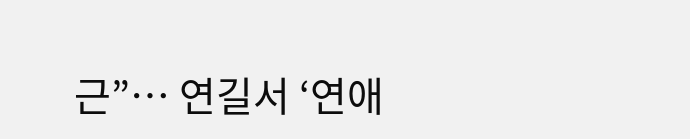근”… 연길서 ‘연애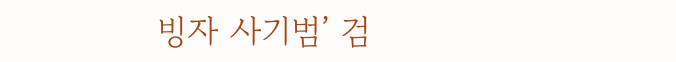빙자 사기범’ 검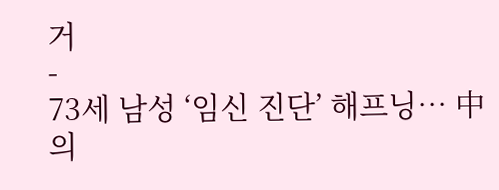거
-
73세 남성 ‘임신 진단’ 해프닝… 中 의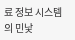료 정보 시스템의 민낯